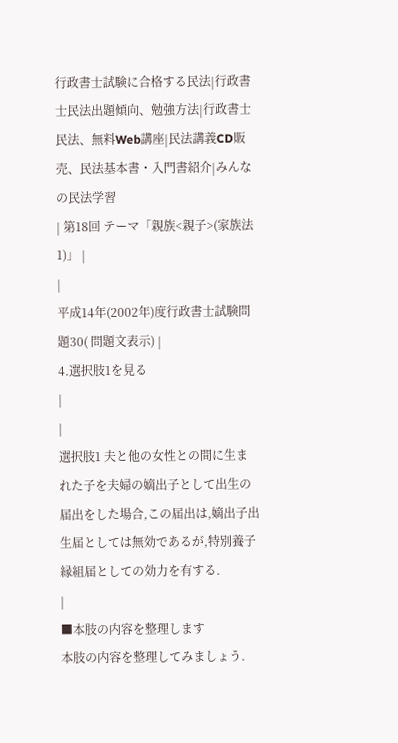行政書士試験に合格する民法|行政書士民法出題傾向、勉強方法|行政書士民法、無料Web講座|民法講義CD販売、民法基本書・入門書紹介|みんなの民法学習
| 第18回 テーマ「親族<親子>(家族法1)」 |
|
平成14年(2002年)度行政書士試験問題30( 問題文表示) |
4.選択肢1を見る
|
|
選択肢1 夫と他の女性との間に生まれた子を夫婦の嫡出子として出生の届出をした場合,この届出は,嫡出子出生届としては無効であるが,特別養子縁組届としての効力を有する.
|
■本肢の内容を整理します
本肢の内容を整理してみましょう.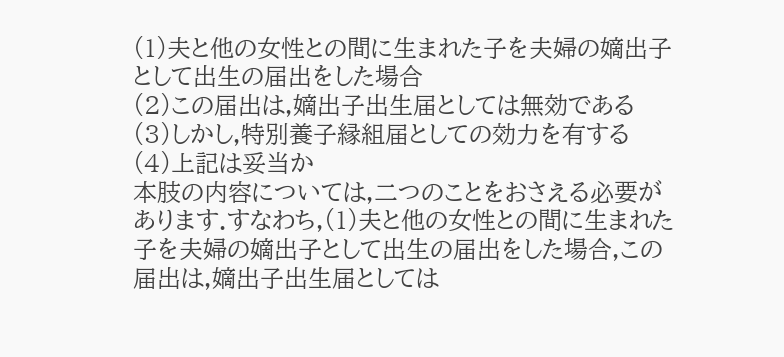(1)夫と他の女性との間に生まれた子を夫婦の嫡出子として出生の届出をした場合
(2)この届出は,嫡出子出生届としては無効である
(3)しかし,特別養子縁組届としての効力を有する
(4)上記は妥当か
本肢の内容については,二つのことをおさえる必要があります.すなわち,(1)夫と他の女性との間に生まれた子を夫婦の嫡出子として出生の届出をした場合,この届出は,嫡出子出生届としては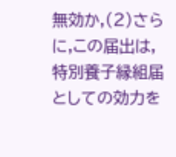無効か,(2)さらに,この届出は,特別養子縁組届としての効力を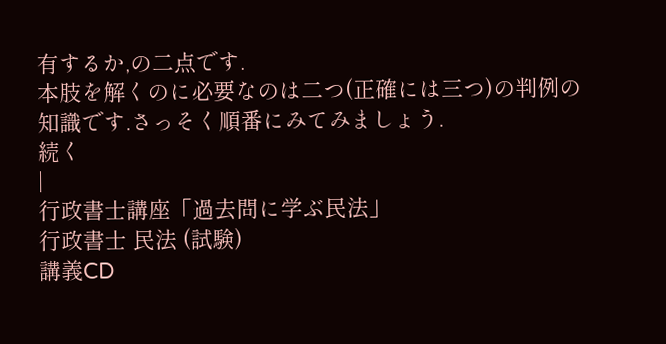有するか,の二点です.
本肢を解くのに必要なのは二つ(正確には三つ)の判例の知識です.さっそく順番にみてみましょう.
続く
|
行政書士講座「過去問に学ぶ民法」
行政書士 民法 (試験)
講義CD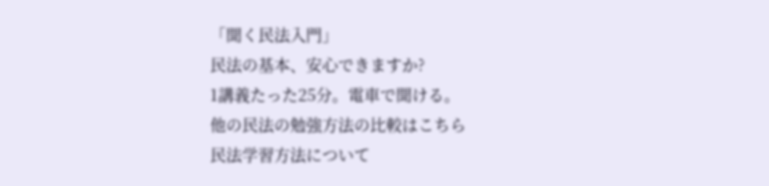「聞く民法入門」
民法の基本、安心できますか?
1講義たった25分。電車で聞ける。
他の民法の勉強方法の比較はこちら
民法学習方法について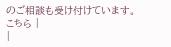のご相談も受け付けています。
こちら |
|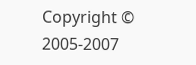Copyright © 2005-2007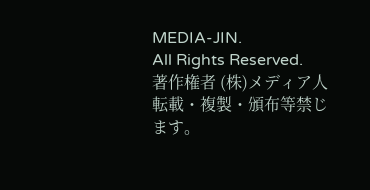MEDIA-JIN.
All Rights Reserved.
著作権者 (株)メディア人 転載・複製・頒布等禁じます。